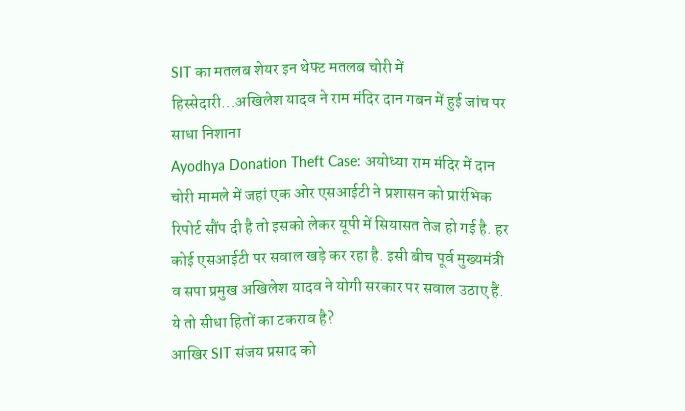SIT का मतलब शेयर इन थेफ्ट मतलब चोरी में हिस्सेदारी…अखिलेश यादव ने राम मंदिर दान गबन में हुई जांच पर साधा निशाना
Ayodhya Donation Theft Case: अयोध्या राम मंदिर में दान चोरी मामले में जहां एक ओर एसआईटी ने प्रशासन को प्रारंभिक रिपोर्ट सौंप दी है तो इसको लेकर यूपी में सियासत तेज हो गई है. हर कोई एसआईटी पर सवाल खड़े कर रहा है. इसी बीच पूर्व मुख्यमंत्री व सपा प्रमुख अखिलेश यादव ने योगी सरकार पर सवाल उठाए हैं.
ये तो सीधा हितों का टकराव है?
आखिर SIT संजय प्रसाद को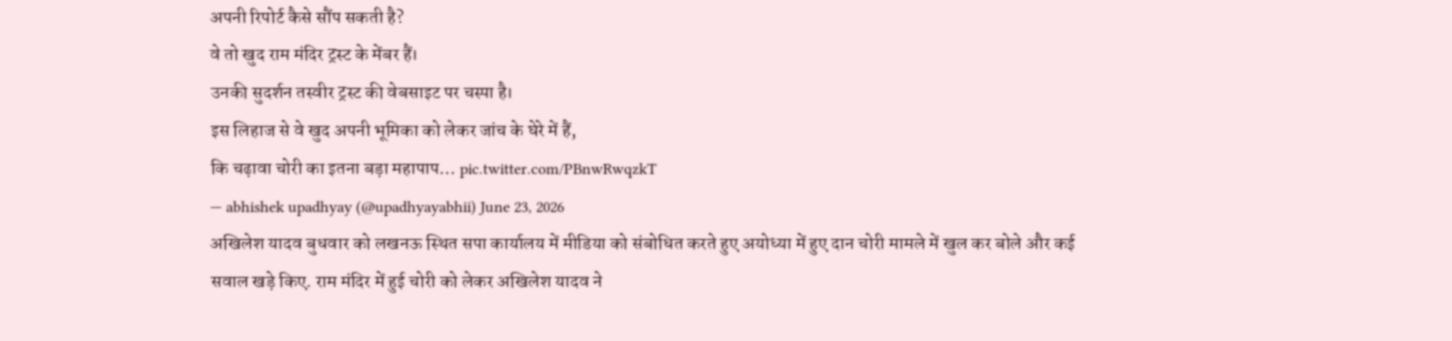अपनी रिपोर्ट कैसे सौंप सकती है?
वे तो खुद राम मंदिर ट्रस्ट के मेंबर हैं।
उनकी सुदर्शन तस्वीर ट्रस्ट की वेबसाइट पर चस्पा है।
इस लिहाज से वे खुद अपनी भूमिका को लेकर जांच के घेरे में हैं,
कि चढ़ावा चोरी का इतना बड़ा महापाप… pic.twitter.com/PBnwRwqzkT
— abhishek upadhyay (@upadhyayabhii) June 23, 2026
अखिलेश यादव बुधवार को लखनऊ स्थित सपा कार्यालय में मीडिया को संबोधित करते हुए अयोध्या में हुए दान चोरी मामले में खुल कर बोले और कई सवाल खड़े किए. राम मंदिर में हुई चोरी को लेकर अखिलेश यादव ने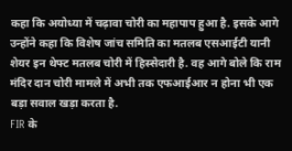कहा कि अयोध्या में चढ़ावा चोरी का महापाप हुआ है. इसके आगे उन्होंने कहा कि विशेष जांच समिति का मतलब एसआईटी यानी शेयर इन थेफ्ट मतलब चोरी में हिस्सेदारी है. वह आगे बोले कि राम मंदिर दान चोरी मामले में अभी तक एफआईआर न होना भी एक बड़ा सवाल खड़ा करता है.
FIR के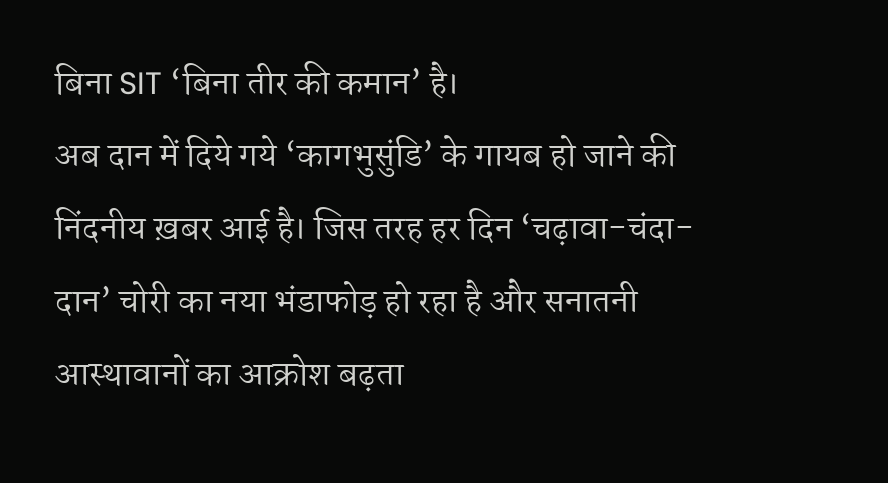बिना SIT ‘बिना तीर की कमान’ है।
अब दान में दिये गये ‘कागभुसुंडि’ के गायब हो जाने की निंदनीय ख़बर आई है। जिस तरह हर दिन ‘चढ़ावा-चंदा-दान’ चोरी का नया भंडाफोड़ हो रहा है और सनातनी आस्थावानों का आक्रोश बढ़ता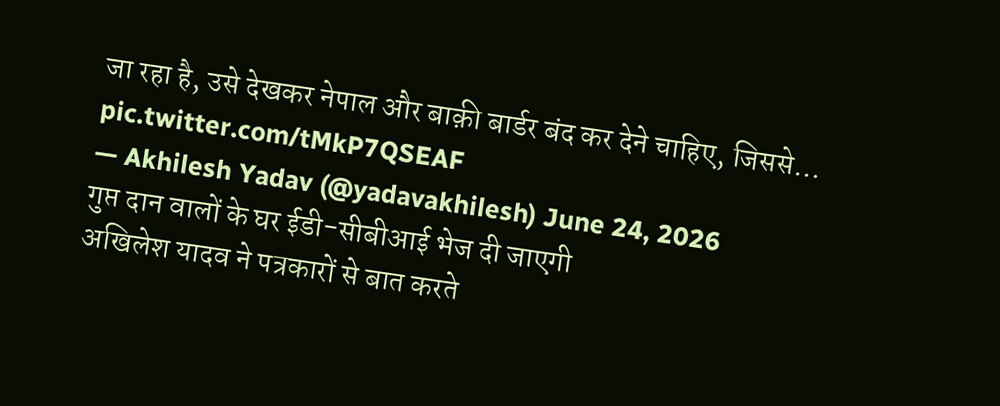जा रहा है, उसे देखकर नेपाल और बाक़ी बार्डर बंद कर देने चाहिए, जिससे… pic.twitter.com/tMkP7QSEAF
— Akhilesh Yadav (@yadavakhilesh) June 24, 2026
गुप्त दान वालों के घर ईडी-सीबीआई भेज दी जाएगी
अखिलेश यादव ने पत्रकारों से बात करते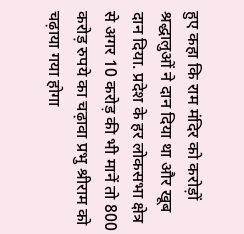हुए कहा कि राम मंदिर को करोड़ों श्रद्धालुओं ने दान दिया था और खूब दान दिया. प्रदेश के हर लोकसभा क्षेत्र से अगर 10 करोड़ की भी मानें तो 800 करोड़ रुपये का चढ़ावा प्रभु श्रीराम को चढ़ाया गया होगा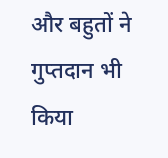और बहुतों ने गुप्तदान भी किया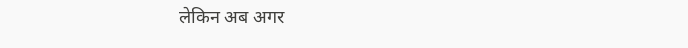लेकिन अब अगर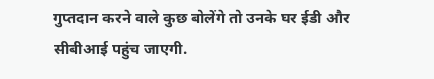गुप्तदान करने वाले कुछ बोलेंगे तो उनके घर ईडी और सीबीआई पहुंच जाएगी.